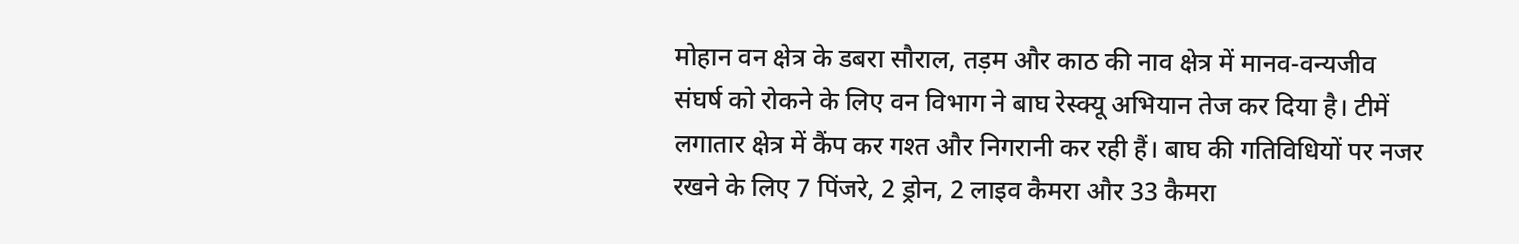मोहान वन क्षेत्र के डबरा सौराल, तड़म और काठ की नाव क्षेत्र में मानव-वन्यजीव संघर्ष को रोकने के लिए वन विभाग ने बाघ रेस्क्यू अभियान तेज कर दिया है। टीमें लगातार क्षेत्र में कैंप कर गश्त और निगरानी कर रही हैं। बाघ की गतिविधियों पर नजर रखने के लिए 7 पिंजरे, 2 ड्रोन, 2 लाइव कैमरा और 33 कैमरा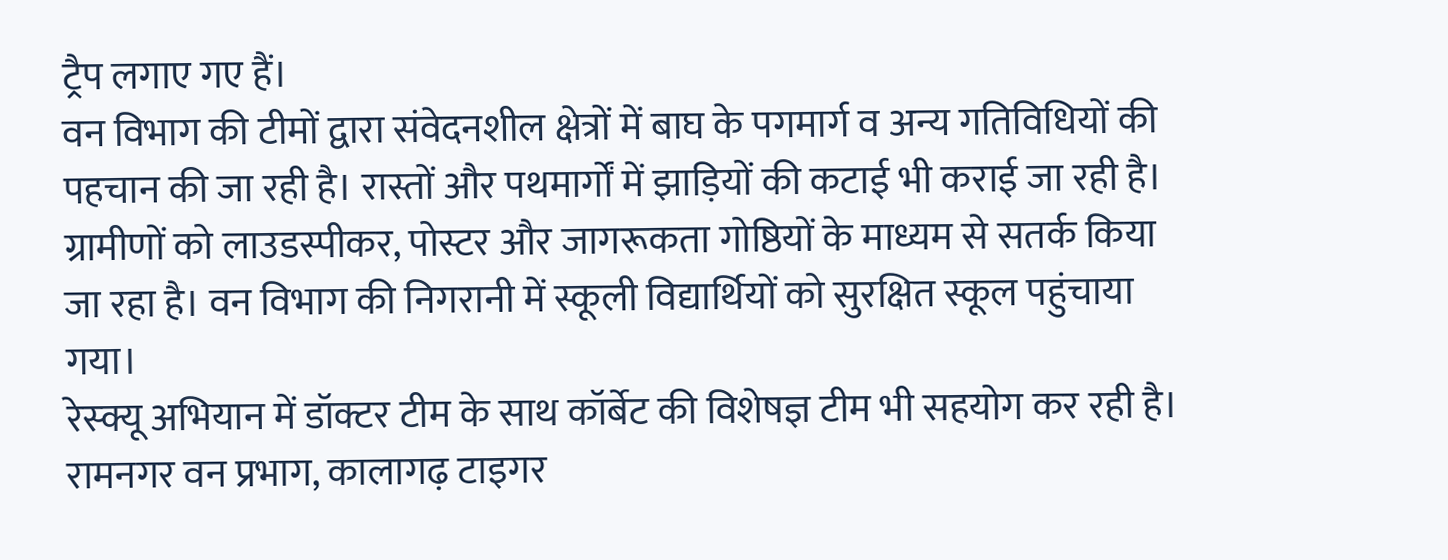ट्रैप लगाए गए हैं।
वन विभाग की टीमों द्वारा संवेदनशील क्षेत्रों में बाघ के पगमार्ग व अन्य गतिविधियों की पहचान की जा रही है। रास्तों और पथमार्गों में झाड़ियों की कटाई भी कराई जा रही है। ग्रामीणों को लाउडस्पीकर, पोस्टर और जागरूकता गोष्ठियों के माध्यम से सतर्क किया जा रहा है। वन विभाग की निगरानी में स्कूली विद्यार्थियों को सुरक्षित स्कूल पहुंचाया गया।
रेस्क्यू अभियान में डॉक्टर टीम के साथ कॉर्बेट की विशेषज्ञ टीम भी सहयोग कर रही है। रामनगर वन प्रभाग, कालागढ़ टाइगर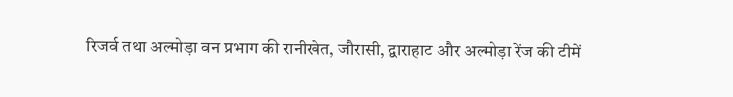रिजर्व तथा अल्मोड़ा वन प्रभाग की रानीखेत, जौरासी, द्वाराहाट और अल्मोड़ा रेंज की टीमें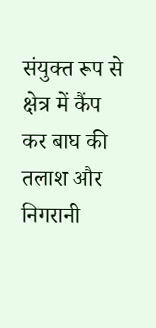संयुक्त रूप से क्षेत्र में कैंप कर बाघ की तलाश और निगरानी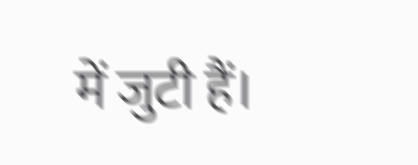में जुटी हैं।